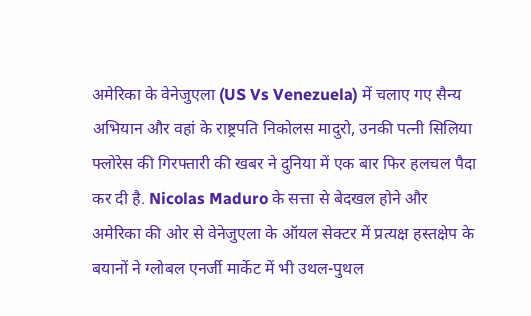अमेरिका के वेनेजुएला (US Vs Venezuela) में चलाए गए सैन्य अभियान और वहां के राष्ट्रपति निकोलस मादुरो, उनकी पत्नी सिलिया फ्लोरेस की गिरफ्तारी की खबर ने दुनिया में एक बार फिर हलचल पैदा कर दी है. Nicolas Maduro के सत्ता से बेदखल होने और अमेरिका की ओर से वेनेजुएला के ऑयल सेक्टर में प्रत्यक्ष हस्तक्षेप के बयानों ने ग्लोबल एनर्जी मार्केट में भी उथल-पुथल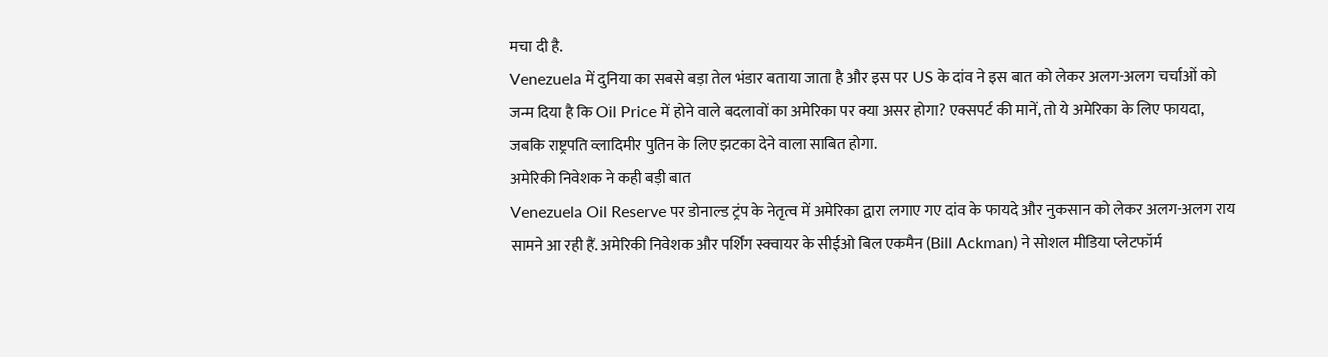मचा दी है.
Venezuela में दुनिया का सबसे बड़ा तेल भंडार बताया जाता है और इस पर US के दांव ने इस बात को लेकर अलग-अलग चर्चाओं को जन्म दिया है कि Oil Price में होने वाले बदलावों का अमेरिका पर क्या असर होगा? एक्सपर्ट की मानें, तो ये अमेरिका के लिए फायदा, जबकि राष्ट्रपति व्लादिमीर पुतिन के लिए झटका देने वाला साबित होगा.
अमेरिकी निवेशक ने कही बड़ी बात
Venezuela Oil Reserve पर डोनाल्ड ट्रंप के नेतृत्व में अमेरिका द्वारा लगाए गए दांव के फायदे और नुकसान को लेकर अलग-अलग राय सामने आ रही हैं. अमेरिकी निवेशक और पर्शिंग स्क्वायर के सीईओ बिल एकमैन (Bill Ackman) ने सोशल मीडिया प्लेटफॉर्म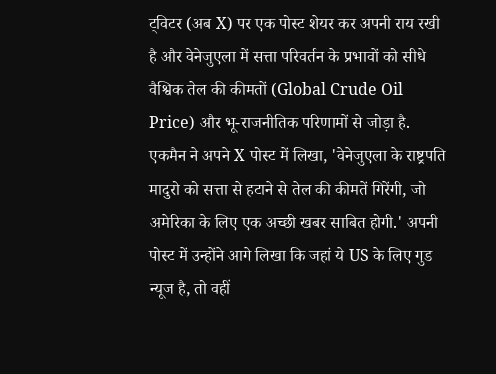ट्विटर (अब X) पर एक पोस्ट शेयर कर अपनी राय रखी है और वेनेजुएला में सत्ता परिवर्तन के प्रभावों को सीधे वैश्विक तेल की कीमतों (Global Crude Oil Price) और भू-राजनीतिक परिणामों से जोड़ा है.
एकमैन ने अपने X पोस्ट में लिखा, 'वेनेजुएला के राष्ट्रपति मादुरो को सत्ता से हटाने से तेल की कीमतें गिरेंगी, जो अमेरिका के लिए एक अच्छी खबर साबित होगी.' अपनी पोस्ट में उन्होंने आगे लिखा कि जहां ये US के लिए गुड न्यूज है, तो वहीं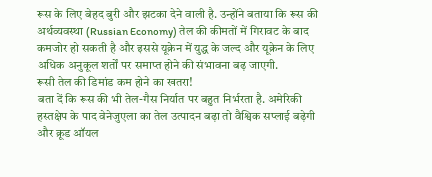रूस के लिए बेहद बुरी और झटका देने वाली है. उन्होंने बताया कि रूस की अर्थव्यवस्था (Russian Economy) तेल की कीमतों में गिरावट के बाद कमजोर हो सकती है और इससे यूक्रेन में युद्ध के जल्द और यूक्रेन के लिए अधिक अनुकूल शर्तों पर समाप्त होने की संभावना बढ़ जाएगी.
रूसी तेल की डिमांड कम होने का खतरा!
बता दें कि रूस की भी तेल-गैस निर्यात पर बहुत निर्भरता है. अमेरिकी हस्तक्षेप के पाद वेनेजुएला का तेल उत्पादन बढ़ा तो वैश्विक सप्लाई बढ़ेगी और क्रूड ऑयल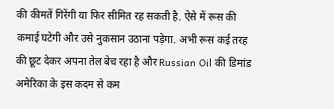की कीमतें गिरेंगी या फिर सीमित रह सकती है. ऐसे में रूस की कमाई घटेगी और उसे नुकसान उठाना पड़ेगा. अभी रूस कई तरह की छूट देकर अपना तेल बेच रहा है और Russian Oil की डिमांड अमेरिका के इस कदम से कम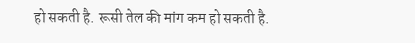हो सकती है. रूसी तेल की मांग कम हो सकती है.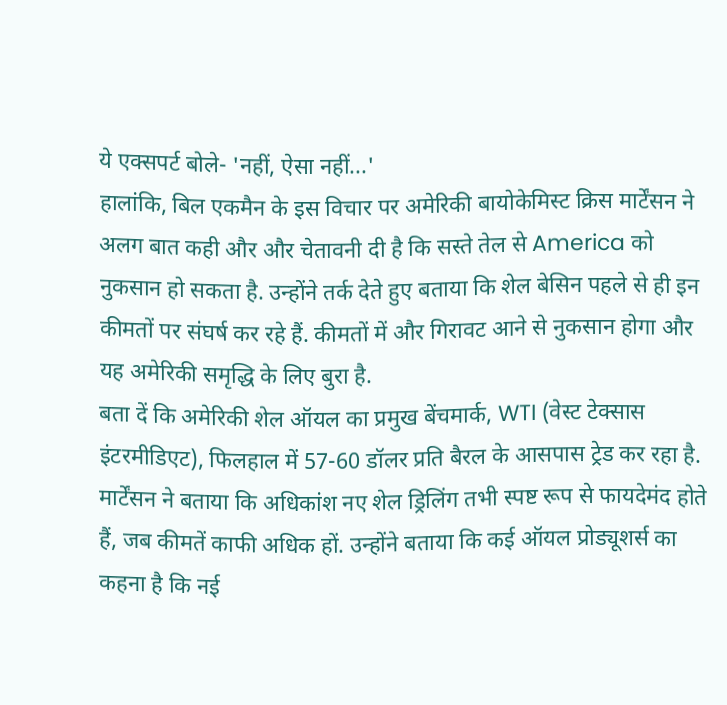ये एक्सपर्ट बोले- 'नहीं, ऐसा नहीं...'
हालांकि, बिल एकमैन के इस विचार पर अमेरिकी बायोकेमिस्ट क्रिस मार्टेंसन ने अलग बात कही और और चेतावनी दी है कि सस्ते तेल से America को नुकसान हो सकता है. उन्होंने तर्क देते हुए बताया कि शेल बेसिन पहले से ही इन कीमतों पर संघर्ष कर रहे हैं. कीमतों में और गिरावट आने से नुकसान होगा और यह अमेरिकी समृद्धि के लिए बुरा है.
बता दें कि अमेरिकी शेल ऑयल का प्रमुख बेंचमार्क, WTI (वेस्ट टेक्सास इंटरमीडिएट), फिलहाल में 57-60 डॉलर प्रति बैरल के आसपास ट्रेड कर रहा है. मार्टेंसन ने बताया कि अधिकांश नए शेल ड्रिलिंग तभी स्पष्ट रूप से फायदेमंद होते हैं, जब कीमतें काफी अधिक हों. उन्होंने बताया कि कई ऑयल प्रोड्यूशर्स का कहना है कि नई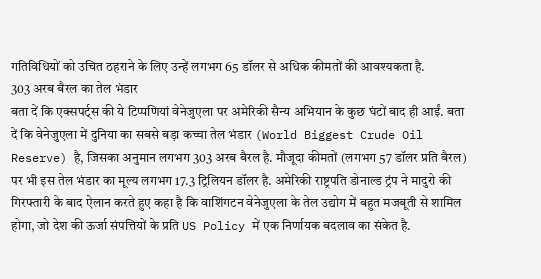गतिविधियों को उचित ठहराने के लिए उन्हें लगभग 65 डॉलर से अधिक कीमतों की आवश्यकता है.
303 अरब बैरल का तेल भंडार
बता दें कि एक्सपर्ट्स की ये टिप्पणियां वेनेजुएला पर अमेरिकी सैन्य अभियान के कुछ घंटों बाद ही आईं. बता दें कि वेनेजुएला में दुनिया का सबसे बड़ा कच्चा तेल भंडार (World Biggest Crude Oil Reserve) है, जिसका अनुमान लगभग 303 अरब बैरल है. मौजूदा कीमतों (लगभग 57 डॉलर प्रति बैरल) पर भी इस तेल भंडार का मूल्य लगभग 17.3 ट्रिलियन डॉलर है. अमेरिकी राष्ट्रपति डोनाल्ड ट्रंप ने मादुरो की गिरफ्तारी के बाद ऐलान करते हुए कहा है कि वाशिंगटन वेनेजुएला के तेल उद्योग में बहुत मजबूती से शामिल होगा, जो देश की ऊर्जा संपत्तियों के प्रति US Policy में एक निर्णायक बदलाव का संकेत है.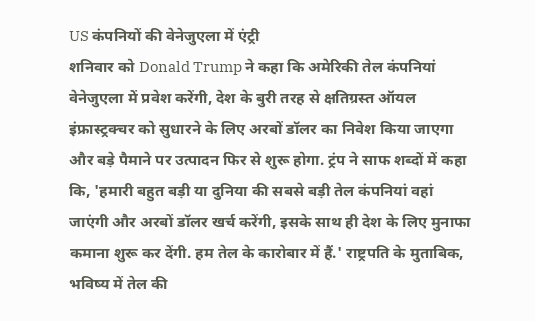US कंपनियों की वेनेजुएला में एंट्री
शनिवार को Donald Trump ने कहा कि अमेरिकी तेल कंपनियां वेनेजुएला में प्रवेश करेंगी, देश के बुरी तरह से क्षतिग्रस्त ऑयल इंफ्रास्ट्रक्चर को सुधारने के लिए अरबों डॉलर का निवेश किया जाएगा और बड़े पैमाने पर उत्पादन फिर से शुरू होगा. ट्रंप ने साफ शब्दों में कहा कि, 'हमारी बहुत बड़ी या दुनिया की सबसे बड़ी तेल कंपनियां वहां जाएंगी और अरबों डॉलर खर्च करेंगी, इसके साथ ही देश के लिए मुनाफा कमाना शुरू कर देंगी. हम तेल के कारोबार में हैं.' राष्ट्रपति के मुताबिक, भविष्य में तेल की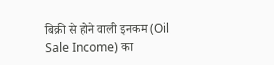बिक्री से होने वाली इनकम (Oil Sale Income) का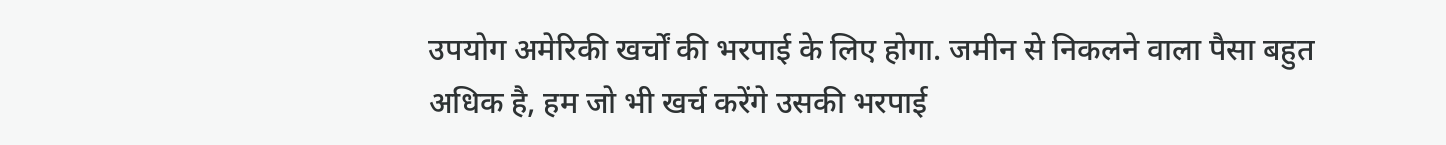उपयोग अमेरिकी खर्चों की भरपाई के लिए होगा. जमीन से निकलने वाला पैसा बहुत अधिक है, हम जो भी खर्च करेंगे उसकी भरपाई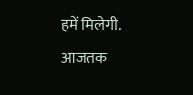हमें मिलेगी.
आजतक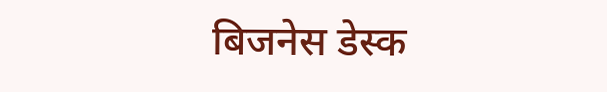बिजनेस डेस्क